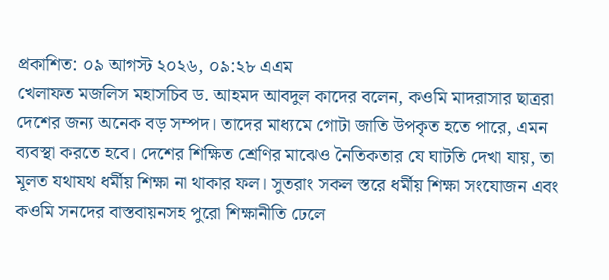প্রকাশিত: ০৯ আগস্ট ২০২৬, ০৯:২৮ এএম
খেলাফত মজলিস মহাসচিব ড. আহমদ আবদুল কাদের বলেন, কওমি মাদরাসার ছাত্ররা দেশের জন্য অনেক বড় সম্পদ। তাদের মাধ্যমে গোটা জাতি উপকৃত হতে পারে, এমন ব্যবস্থা করতে হবে। দেশের শিক্ষিত শ্রেণির মাঝেও নৈতিকতার যে ঘাটতি দেখা যায়, তা মূলত যথাযথ ধর্মীয় শিক্ষা না থাকার ফল। সুতরাং সকল স্তরে ধর্মীয় শিক্ষা সংযোজন এবং কওমি সনদের বাস্তবায়নসহ পুরো শিক্ষানীতি ঢেলে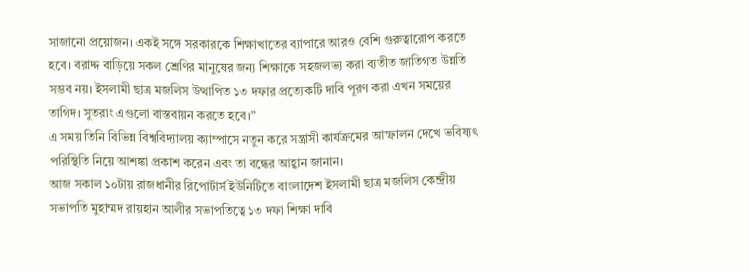সাজানো প্রয়োজন। একই সঙ্গে সরকারকে শিক্ষাখাতের ব্যাপারে আরও বেশি গুরুত্বারোপ করতে হবে। বরাদ্দ বাড়িয়ে সকল শ্রেণির মানুষের জন্য শিক্ষাকে সহজলভ্য করা ব্যতীত জাতিগত উন্নতি সম্ভব নয়। ইসলামী ছাত্র মজলিস উত্থাপিত ১৩ দফার প্রত্যেকটি দাবি পূরণ করা এখন সময়ের তাগিদ। সুতরাং এগুলো বাস্তবায়ন করতে হবে।”
এ সময় তিনি বিভিন্ন বিশ্ববিদ্যালয় ক্যাম্পাসে নতুন করে সন্ত্রাসী কার্যক্রমের আস্ফালন দেখে ভবিষ্যৎ পরিস্থিতি নিয়ে আশঙ্কা প্রকাশ করেন এবং তা বন্ধের আহ্বান জানান।
আজ সকাল ১০টায় রাজধানীর রিপোর্টার্স ইউনিটিতে বাংলাদেশ ইসলামী ছাত্র মজলিস কেন্দ্রীয় সভাপতি মুহাম্মদ রায়হান আলীর সভাপতিত্বে ১৩ দফা শিক্ষা দাবি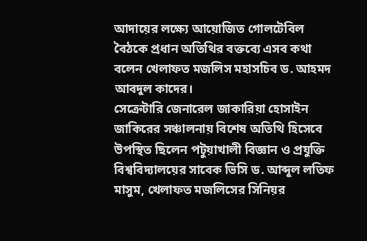আদায়ের লক্ষ্যে আয়োজিত গোলটেবিল বৈঠকে প্রধান অতিথির বক্তব্যে এসব কথা বলেন খেলাফত মজলিস মহাসচিব ড. আহমদ আবদুল কাদের।
সেক্রেটারি জেনারেল জাকারিয়া হোসাইন জাকিরের সঞ্চালনায় বিশেষ অতিথি হিসেবে উপস্থিত ছিলেন পটুয়াখালী বিজ্ঞান ও প্রযুক্তি বিশ্ববিদ্যালয়ের সাবেক ভিসি ড. আব্দুল লতিফ মাসুম, খেলাফত মজলিসের সিনিয়র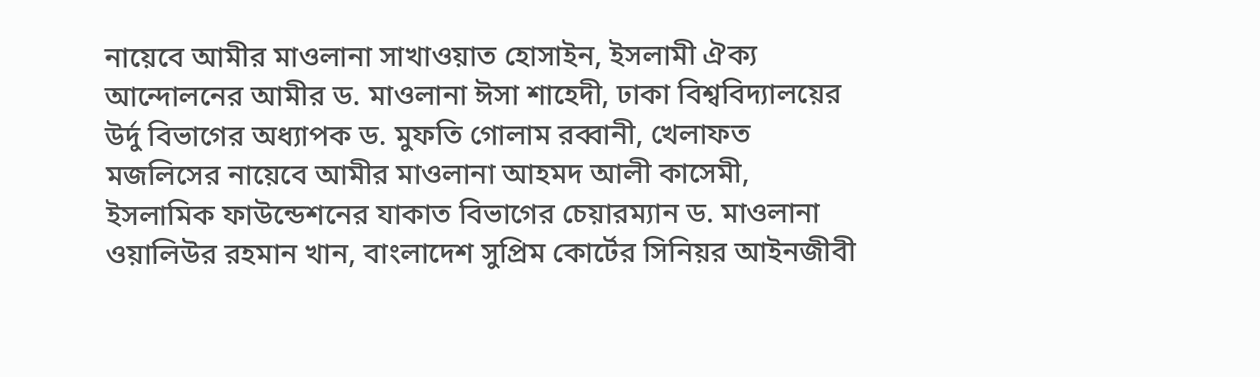নায়েবে আমীর মাওলানা সাখাওয়াত হোসাইন, ইসলামী ঐক্য আন্দোলনের আমীর ড. মাওলানা ঈসা শাহেদী, ঢাকা বিশ্ববিদ্যালয়ের উর্দু বিভাগের অধ্যাপক ড. মুফতি গোলাম রব্বানী, খেলাফত মজলিসের নায়েবে আমীর মাওলানা আহমদ আলী কাসেমী, ইসলামিক ফাউন্ডেশনের যাকাত বিভাগের চেয়ারম্যান ড. মাওলানা ওয়ালিউর রহমান খান, বাংলাদেশ সুপ্রিম কোর্টের সিনিয়র আইনজীবী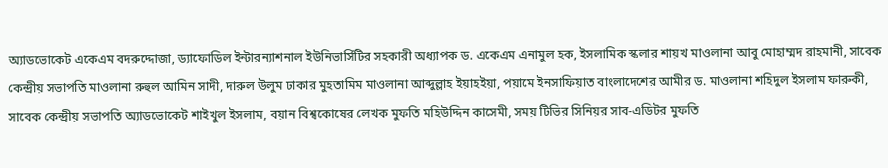অ্যাডভোকেট একেএম বদরুদ্দোজা, ড্যাফোডিল ইন্টারন্যাশনাল ইউনিভার্সিটির সহকারী অধ্যাপক ড. একেএম এনামুল হক, ইসলামিক স্কলার শায়খ মাওলানা আবু মোহাম্মদ রাহমানী, সাবেক কেন্দ্রীয় সভাপতি মাওলানা রুহুল আমিন সাদী, দারুল উলুম ঢাকার মুহতামিম মাওলানা আব্দুল্লাহ ইয়াহইয়া, পয়ামে ইনসাফিয়াত বাংলাদেশের আমীর ড. মাওলানা শহিদুল ইসলাম ফারুকী, সাবেক কেন্দ্রীয় সভাপতি অ্যাডভোকেট শাইখুল ইসলাম, বয়ান বিশ্বকোষের লেখক মুফতি মহিউদ্দিন কাসেমী, সময় টিভির সিনিয়র সাব-এডিটর মুফতি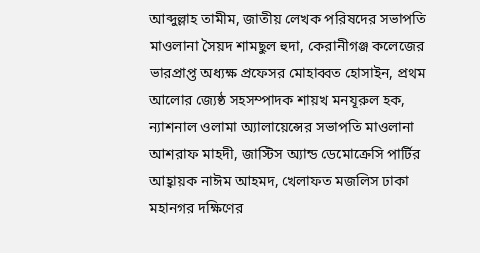আব্দুল্লাহ তামীম, জাতীয় লেখক পরিষদের সভাপতি মাওলানা সৈয়দ শামছুল হুদা, কেরানীগঞ্জ কলেজের ভারপ্রাপ্ত অধ্যক্ষ প্রফেসর মোহাব্বত হোসাইন, প্রথম আলোর জ্যেষ্ঠ সহসম্পাদক শায়খ মনযূরুল হক, ন্যাশনাল ওলামা অ্যালায়েন্সের সভাপতি মাওলানা আশরাফ মাহদী, জাস্টিস অ্যান্ড ডেমোক্রেসি পার্টির আহ্বায়ক নাঈম আহমদ, খেলাফত মজলিস ঢাকা মহানগর দক্ষিণের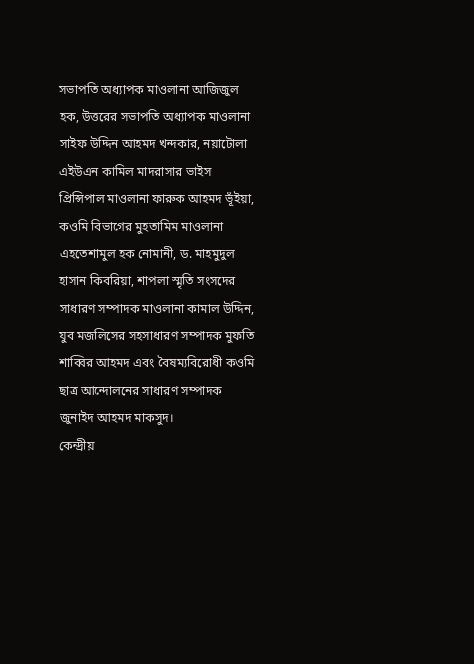সভাপতি অধ্যাপক মাওলানা আজিজুল হক, উত্তরের সভাপতি অধ্যাপক মাওলানা সাইফ উদ্দিন আহমদ খন্দকার, নয়াটোলা এইউএন কামিল মাদরাসার ভাইস প্রিন্সিপাল মাওলানা ফারুক আহমদ ভূঁইয়া, কওমি বিভাগের মুহতামিম মাওলানা এহতেশামুল হক নোমানী, ড. মাহমুদুল হাসান কিবরিয়া, শাপলা স্মৃতি সংসদের সাধারণ সম্পাদক মাওলানা কামাল উদ্দিন, যুব মজলিসের সহসাধারণ সম্পাদক মুফতি শাব্বির আহমদ এবং বৈষম্যবিরোধী কওমি ছাত্র আন্দোলনের সাধারণ সম্পাদক জুনাইদ আহমদ মাকসুদ।
কেন্দ্রীয়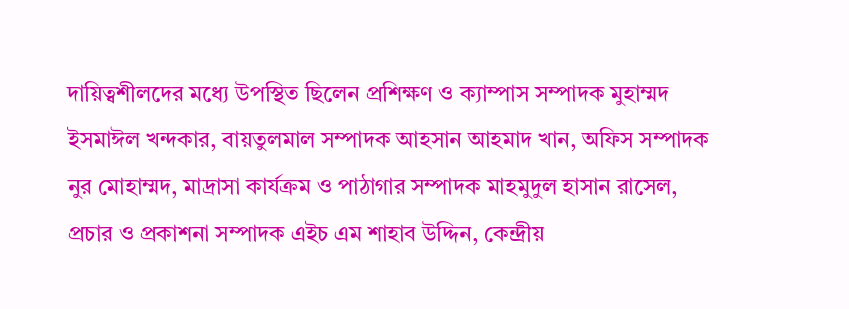দায়িত্বশীলদের মধ্যে উপস্থিত ছিলেন প্রশিক্ষণ ও ক্যাম্পাস সম্পাদক মুহাম্মদ ইসমাঈল খন্দকার, বায়তুলমাল সম্পাদক আহসান আহমাদ খান, অফিস সম্পাদক নুর মোহাম্মদ, মাদ্রাসা কার্যক্রম ও পাঠাগার সম্পাদক মাহমুদুল হাসান রাসেল, প্রচার ও প্রকাশনা সম্পাদক এইচ এম শাহাব উদ্দিন, কেন্দ্রীয়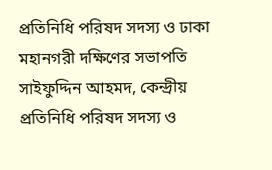প্রতিনিধি পরিষদ সদস্য ও ঢাকা মহানগরী দক্ষিণের সভাপতি সাইফুদ্দিন আহমদ, কেন্দ্রীয় প্রতিনিধি পরিষদ সদস্য ও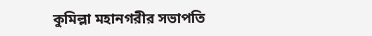কুমিল্লা মহানগরীর সভাপতি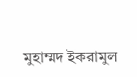মুহাম্মদ ইকরামুল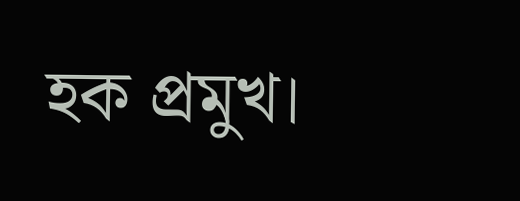হক প্রমুখ।